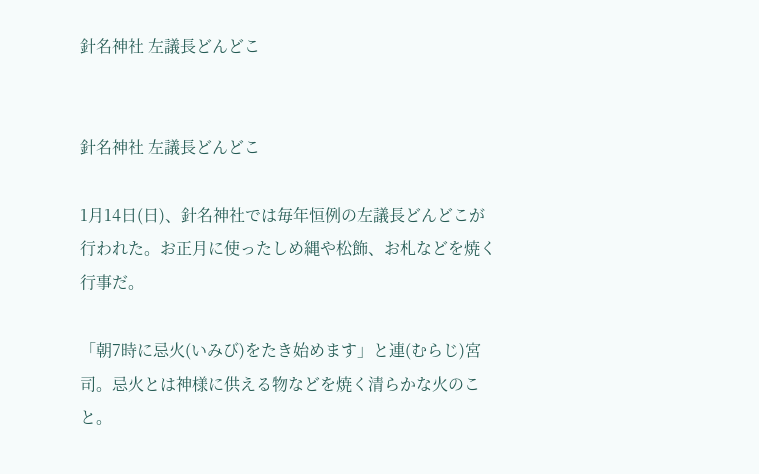針名神社 左議長どんどこ


針名神社 左議長どんどこ

1月14日(日)、針名神社では毎年恒例の左議長どんどこが行われた。お正月に使ったしめ縄や松飾、お札などを焼く行事だ。

「朝7時に忌火(いみび)をたき始めます」と連(むらじ)宮司。忌火とは神様に供える物などを焼く清らかな火のこと。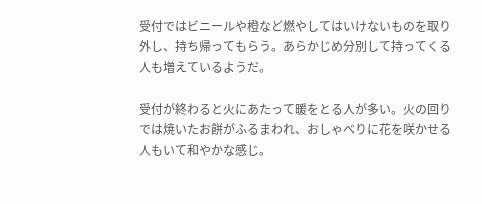受付ではビニールや橙など燃やしてはいけないものを取り外し、持ち帰ってもらう。あらかじめ分別して持ってくる人も増えているようだ。

受付が終わると火にあたって暖をとる人が多い。火の回りでは焼いたお餅がふるまわれ、おしゃべりに花を咲かせる人もいて和やかな感じ。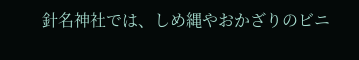針名神社では、しめ縄やおかざりのビニ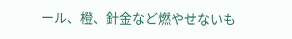ール、橙、針金など燃やせないも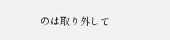のは取り外して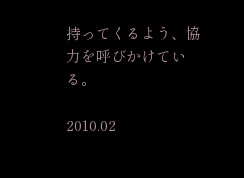持ってくるよう、協力を呼びかけている。

2010.02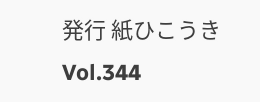発行 紙ひこうき Vol.344